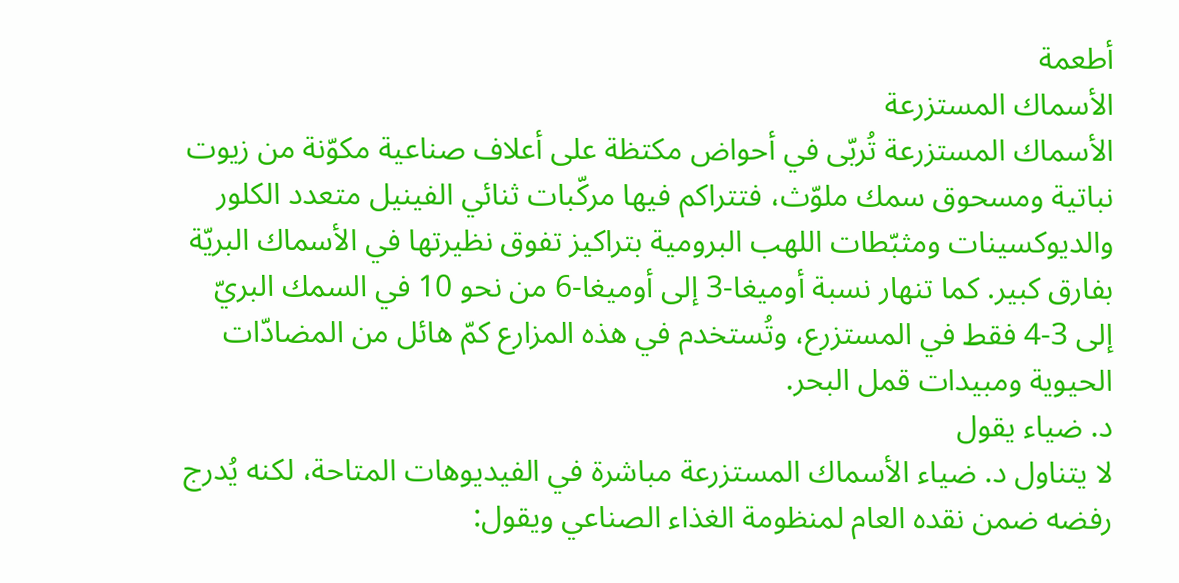أطعمة
الأسماك المستزرعة
الأسماك المستزرعة تُربّى في أحواض مكتظة على أعلاف صناعية مكوّنة من زيوت نباتية ومسحوق سمك ملوّث، فتتراكم فيها مركّبات ثنائي الفينيل متعدد الكلور والديوكسينات ومثبّطات اللهب البرومية بتراكيز تفوق نظيرتها في الأسماك البريّة بفارق كبير. كما تنهار نسبة أوميغا-3 إلى أوميغا-6 من نحو 10 في السمك البريّ إلى 3-4 فقط في المستزرع، وتُستخدم في هذه المزارع كمّ هائل من المضادّات الحيوية ومبيدات قمل البحر.
د. ضياء يقول
لا يتناول د. ضياء الأسماك المستزرعة مباشرة في الفيديوهات المتاحة، لكنه يُدرج رفضه ضمن نقده العام لمنظومة الغذاء الصناعي ويقول: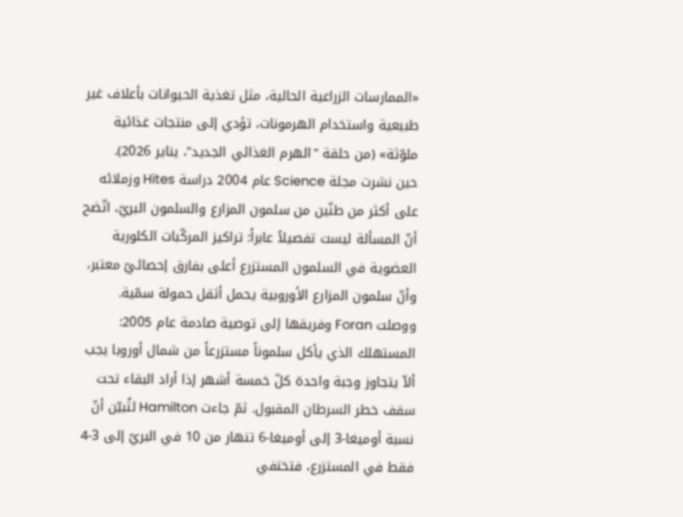«الممارسات الزراعية الحالية، مثل تغذية الحيوانات بأعلاف غير طبيعية واستخدام الهرمونات، تؤدي إلى منتجات غذائية ملوّثة» (من حلقة "الهرم الغذائي الجديد"، يناير 2026).
حين نشرت مجلة Science عام 2004 دراسة Hites وزملائه على أكثر من طنّين من سلمون المزارع والسلمون البريّ، اتّضح أنّ المسألة ليست تفصيلاً عابراً: تراكيز المركّبات الكلورية العضوية في السلمون المستزرع أعلى بفارق إحصائيّ معتبر، وأنّ سلمون المزارع الأوروبية يحمل أثقل حمولة سمّية. ووصلت Foran وفريقها إلى توصية صادمة عام 2005: المستهلك الذي يأكل سلموناً مستزرعاً من شمال أوروبا يجب ألاّ يتجاوز وجبة واحدة كلّ خمسة أشهر إذا أراد البقاء تحت سقف خطر السرطان المقبول. ثمّ جاءت Hamilton لتُبيّن أنّ نسبة أوميغا-3 إلى أوميغا-6 تنهار من 10 في البريّ إلى 3-4 فقط في المستزرع، فتختفي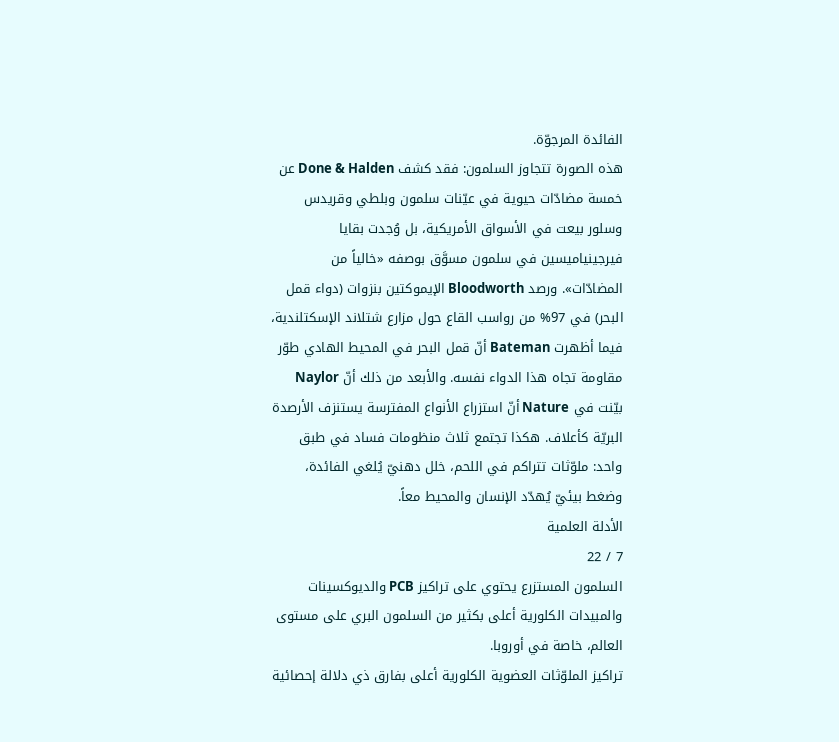الفائدة المرجوّة.
هذه الصورة تتجاوز السلمون: فقد كشف Done & Halden عن خمسة مضادّات حيوية في عيّنات سلمون وبلطي وقريدس وسلور بيعت في الأسواق الأمريكية، بل وُجدت بقايا فيرجينياميسين في سلمون مسوَّق بوصفه «خالياً من المضادّات». ورصد Bloodworth الإيموكتين بنزوات (دواء قمل البحر) في 97% من رواسب القاع حول مزارع شتلاند الإسكتلندية، فيما أظهرت Bateman أنّ قمل البحر في المحيط الهادي طوّر مقاومة تجاه هذا الدواء نفسه. والأبعد من ذلك أنّ Naylor بيّنت في Nature أنّ استزراع الأنواع المفترسة يستنزف الأرصدة البريّة كأعلاف. هكذا تجتمع ثلاث منظومات فساد في طبق واحد: ملوّثات تتراكم في اللحم، خلل دهنيّ يُلغي الفائدة، وضغط بيئيّ يُهدّد الإنسان والمحيط معاً.
الأدلة العلمية
7 / 22
السلمون المستزرع يحتوي على تراكيز PCB والديوكسينات والمبيدات الكلورية أعلى بكثير من السلمون البري على مستوى العالم، خاصة في أوروبا.
تراكيز الملوّثات العضوية الكلورية أعلى بفارق ذي دلالة إحصائية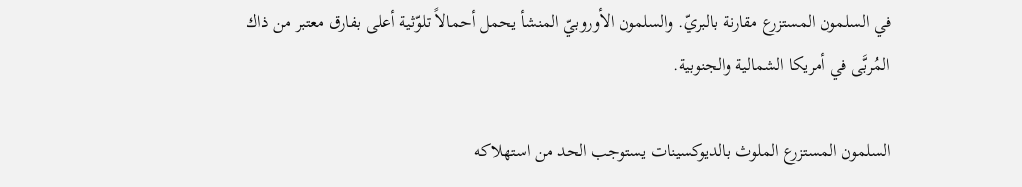في السلمون المستزرع مقارنة بالبريّ. والسلمون الأوروبيّ المنشأ يحمل أحمالاً تلوّثية أعلى بفارق معتبر من ذاك المُربَّى في أمريكا الشمالية والجنوبية.

السلمون المستزرع الملوث بالديوكسينات يستوجب الحد من استهلاكه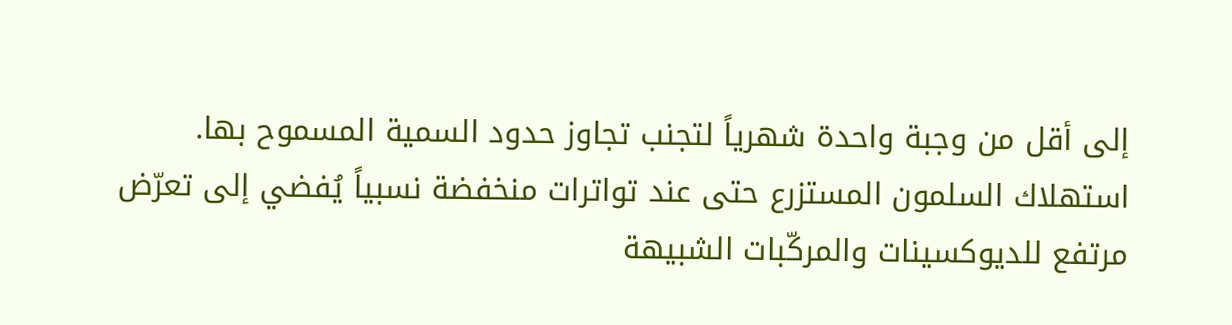إلى أقل من وجبة واحدة شهرياً لتجنب تجاوز حدود السمية المسموح بها.
استهلاك السلمون المستزرع حتى عند تواترات منخفضة نسبياً يُفضي إلى تعرّض مرتفع للديوكسينات والمركّبات الشبيهة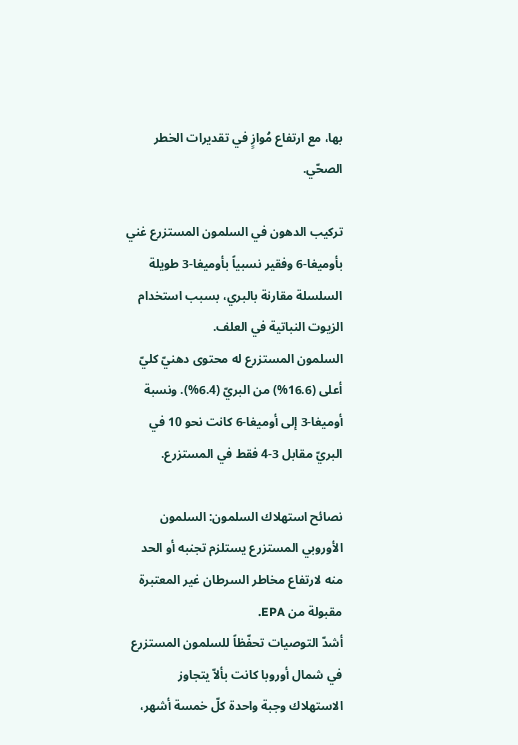بها، مع ارتفاع مُوازٍ في تقديرات الخطر الصحّي.

تركيب الدهون في السلمون المستزرع غني بأوميغا-6 وفقير نسبياً بأوميغا-3 طويلة السلسلة مقارنة بالبري، بسبب استخدام الزيوت النباتية في العلف.
السلمون المستزرع له محتوى دهنيّ كليّ أعلى (16.6%) من البريّ (6.4%). ونسبة أوميغا-3 إلى أوميغا-6 كانت نحو 10 في البريّ مقابل 3-4 فقط في المستزرع.

نصائح استهلاك السلمون: السلمون الأوروبي المستزرع يستلزم تجنبه أو الحد منه لارتفاع مخاطر السرطان غير المعتبرة مقبولة من EPA.
أشدّ التوصيات تحفّظاً للسلمون المستزرع في شمال أوروبا كانت بألاّ يتجاوز الاستهلاك وجبة واحدة كلّ خمسة أشهر،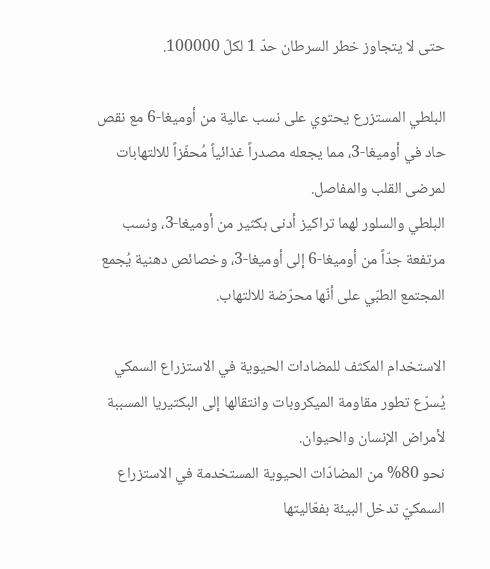حتى لا يتجاوز خطر السرطان حدّ 1 لكلّ 100000.

البلطي المستزرع يحتوي على نسب عالية من أوميغا-6 مع نقص حاد في أوميغا-3، مما يجعله مصدراً غذائياً مُحفّزاً للالتهابات لمرضى القلب والمفاصل.
البلطي والسلور لهما تراكيز أدنى بكثير من أوميغا-3، ونسب مرتفعة جدّاً من أوميغا-6 إلى أوميغا-3، وخصائص دهنية يُجمع المجتمع الطبّي على أنّها محرّضة للالتهاب.

الاستخدام المكثف للمضادات الحيوية في الاستزراع السمكي يُسرّع تطور مقاومة الميكروبات وانتقالها إلى البكتيريا المسببة لأمراض الإنسان والحيوان.
نحو 80% من المضادّات الحيوية المستخدمة في الاستزراع السمكيّ تدخل البيئة بفعّاليتها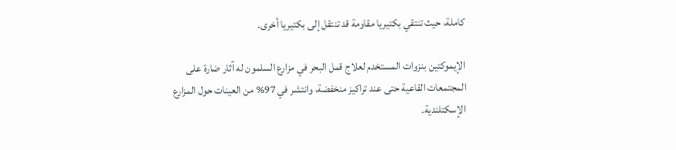كاملة، حيث تنتقي بكتيريا مقاومة قد تنتقل إلى بكتيريا أخرى.

الإيموكتين بنزوات المستخدم لعلاج قمل البحر في مزارع السلمون له آثار ضارة على المجتمعات القاعية حتى عند تراكيز منخفضة، وانتشر في 97% من العينات حول المزارع الإسكتلندية.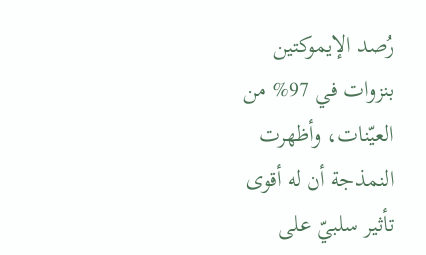رُصد الإيموكتين بنزوات في 97% من العيّنات، وأظهرت النمذجة أن له أقوى تأثير سلبيّ على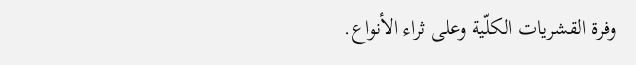وفرة القشريات الكلّية وعلى ثراء الأنواع.